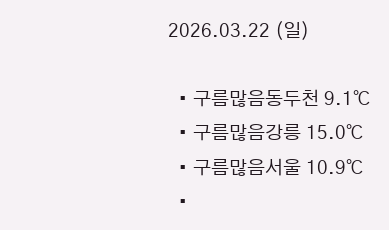2026.03.22 (일)

  • 구름많음동두천 9.1℃
  • 구름많음강릉 15.0℃
  • 구름많음서울 10.9℃
  •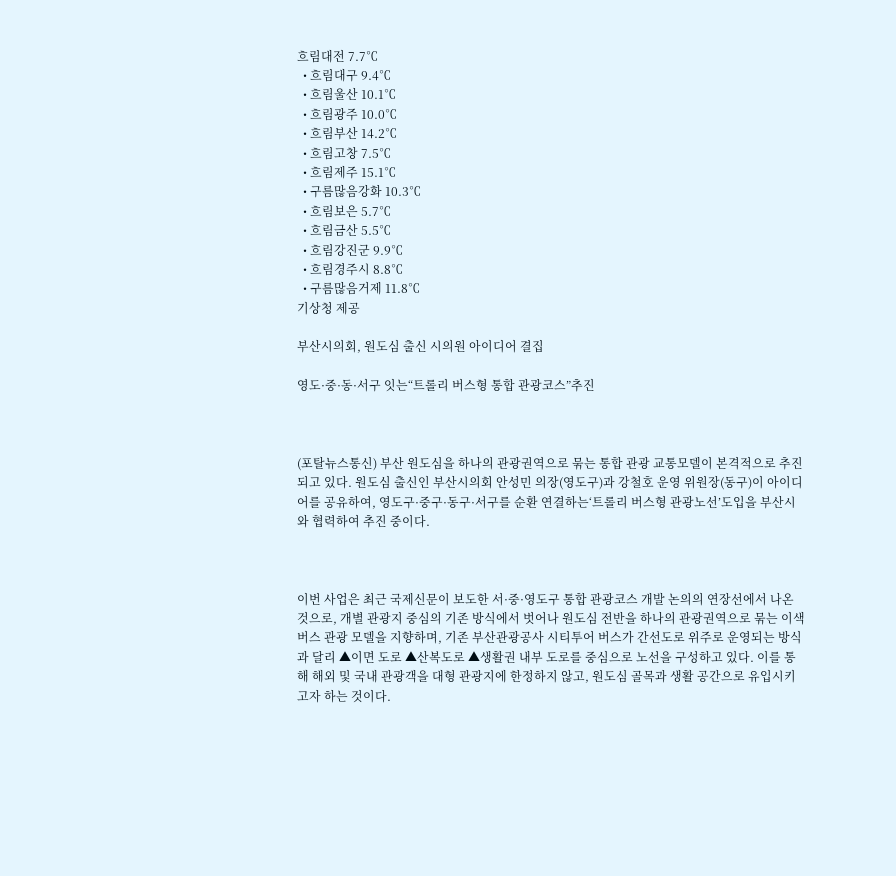흐림대전 7.7℃
  • 흐림대구 9.4℃
  • 흐림울산 10.1℃
  • 흐림광주 10.0℃
  • 흐림부산 14.2℃
  • 흐림고창 7.5℃
  • 흐림제주 15.1℃
  • 구름많음강화 10.3℃
  • 흐림보은 5.7℃
  • 흐림금산 5.5℃
  • 흐림강진군 9.9℃
  • 흐림경주시 8.8℃
  • 구름많음거제 11.8℃
기상청 제공

부산시의회, 원도심 출신 시의원 아이디어 결집

영도·중·동·서구 잇는“트롤리 버스형 통합 관광코스”추진



(포탈뉴스통신) 부산 원도심을 하나의 관광권역으로 묶는 통합 관광 교통모델이 본격적으로 추진되고 있다. 원도심 출신인 부산시의회 안성민 의장(영도구)과 강철호 운영 위원장(동구)이 아이디어를 공유하여, 영도구·중구·동구·서구를 순환 연결하는‘트롤리 버스형 관광노선’도입을 부산시와 협력하여 추진 중이다.



이번 사업은 최근 국제신문이 보도한 서·중·영도구 통합 관광코스 개발 논의의 연장선에서 나온 것으로, 개별 관광지 중심의 기존 방식에서 벗어나 원도심 전반을 하나의 관광권역으로 묶는 이색버스 관광 모델을 지향하며, 기존 부산관광공사 시티투어 버스가 간선도로 위주로 운영되는 방식과 달리 ▲이면 도로 ▲산복도로 ▲생활권 내부 도로를 중심으로 노선을 구성하고 있다. 이를 통해 해외 및 국내 관광객을 대형 관광지에 한정하지 않고, 원도심 골목과 생활 공간으로 유입시키고자 하는 것이다.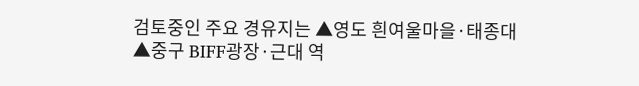검토중인 주요 경유지는 ▲영도 흰여울마을·태종대 ▲중구 BIFF광장·근대 역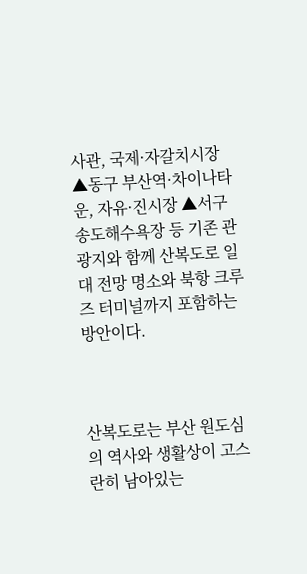사관, 국제·자갈치시장 ▲동구 부산역·차이나타운, 자유·진시장 ▲서구 송도해수욕장 등 기존 관광지와 함께 산복도로 일대 전망 명소와 북항 크루즈 터미널까지 포함하는 방안이다.



산복도로는 부산 원도심의 역사와 생활상이 고스란히 남아있는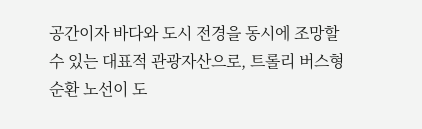공간이자 바다와 도시 전경을 동시에 조망할 수 있는 대표적 관광자산으로, 트롤리 버스형 순환 노선이 도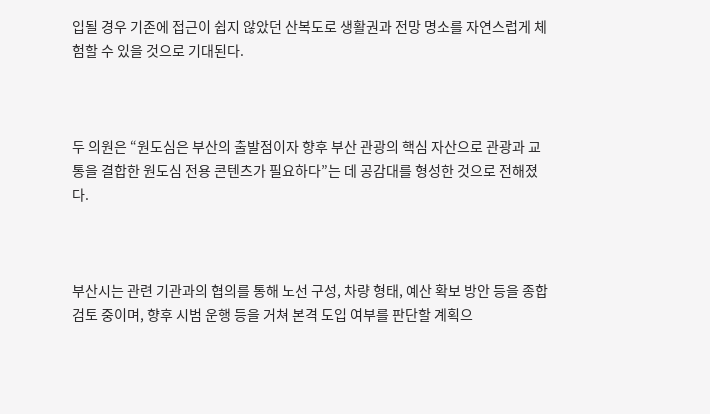입될 경우 기존에 접근이 쉽지 않았던 산복도로 생활권과 전망 명소를 자연스럽게 체험할 수 있을 것으로 기대된다.



두 의원은 “원도심은 부산의 출발점이자 향후 부산 관광의 핵심 자산으로 관광과 교통을 결합한 원도심 전용 콘텐츠가 필요하다”는 데 공감대를 형성한 것으로 전해졌다.



부산시는 관련 기관과의 협의를 통해 노선 구성, 차량 형태, 예산 확보 방안 등을 종합 검토 중이며, 향후 시범 운행 등을 거쳐 본격 도입 여부를 판단할 계획으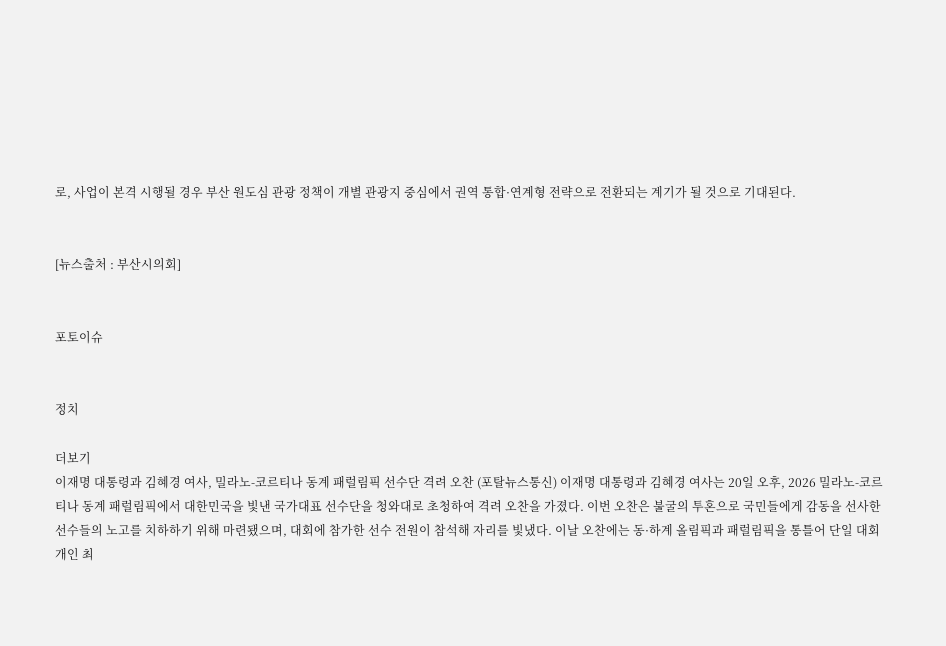로, 사업이 본격 시행될 경우 부산 원도심 관광 정책이 개별 관광지 중심에서 권역 통합·연계형 전략으로 전환되는 계기가 될 것으로 기대된다.


[뉴스출처 : 부산시의회]


포토이슈


정치

더보기
이재명 대통령과 김혜경 여사, 밀라노-코르티나 동계 패럴림픽 선수단 격려 오찬 (포탈뉴스통신) 이재명 대통령과 김혜경 여사는 20일 오후, 2026 밀라노-코르티나 동계 패럴림픽에서 대한민국을 빛낸 국가대표 선수단을 청와대로 초청하여 격려 오찬을 가졌다. 이번 오찬은 불굴의 투혼으로 국민들에게 감동을 선사한 선수들의 노고를 치하하기 위해 마련됐으며, 대회에 참가한 선수 전원이 참석해 자리를 빛냈다. 이날 오찬에는 동·하계 올림픽과 패럴림픽을 통틀어 단일 대회 개인 최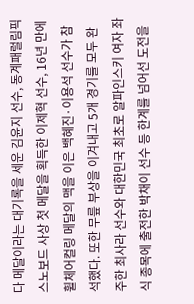다 메달이라는 대기록을 세운 김윤지 선수, 동계패럴림픽 스노보드 사상 첫 메달을 획득한 이제혁 선수, 16년 만에 휠체어컬링 메달의 맥을 이은 백혜진·이용석 선수가 참석했다. 또한 무릎 부상을 이겨내고 5개 경기를 모두 완주한 최사라 선수와 대한민국 최초로 알파인스키 여자 좌식 종목에 출전한 박채이 선수 등 한계를 넘어선 도전을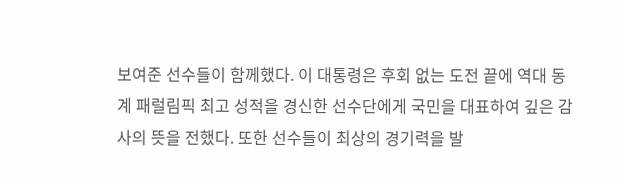보여준 선수들이 함께했다. 이 대통령은 후회 없는 도전 끝에 역대 동계 패럴림픽 최고 성적을 경신한 선수단에게 국민을 대표하여 깊은 감사의 뜻을 전했다. 또한 선수들이 최상의 경기력을 발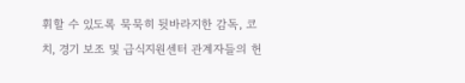휘할 수 있도록 묵묵히 뒷바라지한 감독, 코치, 경기 보조 및 급식지원센터 관계자들의 헌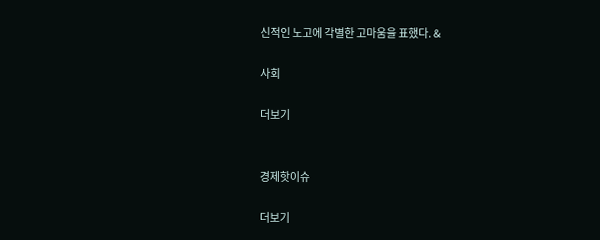신적인 노고에 각별한 고마움을 표했다. &

사회

더보기


경제핫이슈

더보기